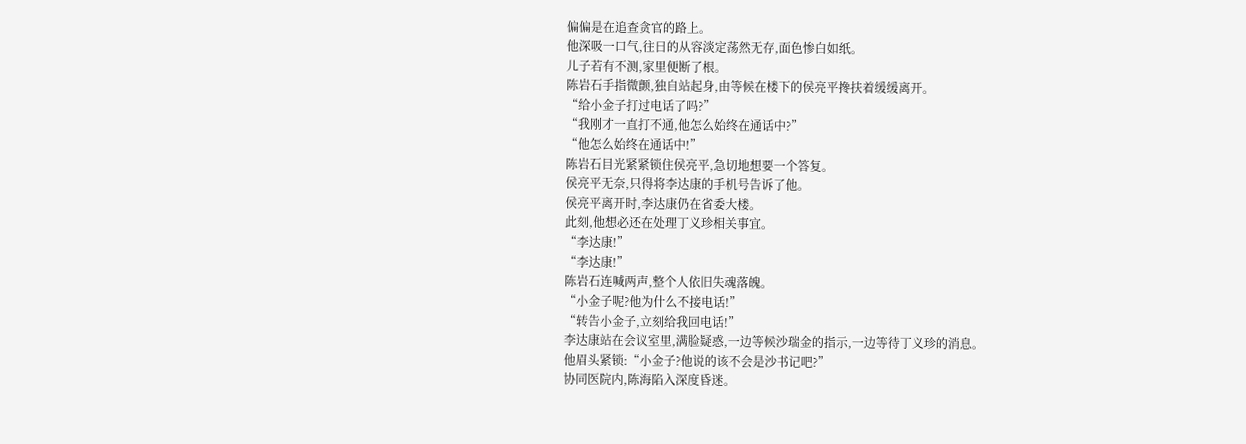偏偏是在追查贪官的路上。
他深吸一口气,往日的从容淡定荡然无存,面色惨白如纸。
儿子若有不测,家里便断了根。
陈岩石手指微颤,独自站起身,由等候在楼下的侯亮平搀扶着缓缓离开。
“给小金子打过电话了吗?”
“我刚才一直打不通,他怎么始终在通话中?”
“他怎么始终在通话中!”
陈岩石目光紧紧锁住侯亮平,急切地想要一个答复。
侯亮平无奈,只得将李达康的手机号告诉了他。
侯亮平离开时,李达康仍在省委大楼。
此刻,他想必还在处理丁义珍相关事宜。
“李达康!”
“李达康!”
陈岩石连喊两声,整个人依旧失魂落魄。
“小金子呢?他为什么不接电话!”
“转告小金子,立刻给我回电话!”
李达康站在会议室里,满脸疑惑,一边等候沙瑞金的指示,一边等待丁义珍的消息。
他眉头紧锁:“小金子?他说的该不会是沙书记吧?”
协同医院内,陈海陷入深度昏迷。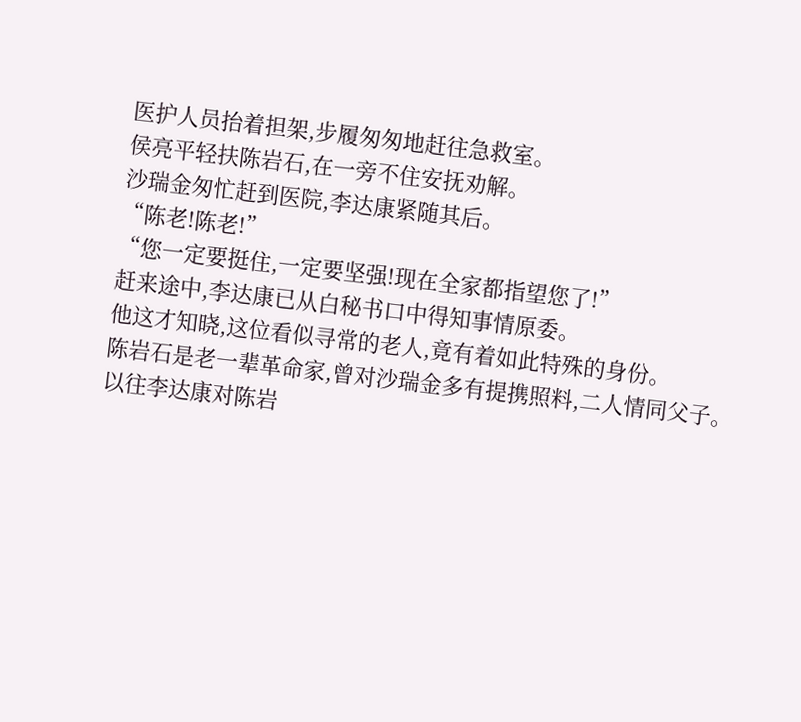医护人员抬着担架,步履匆匆地赶往急救室。
侯亮平轻扶陈岩石,在一旁不住安抚劝解。
沙瑞金匆忙赶到医院,李达康紧随其后。
“陈老!陈老!”
“您一定要挺住,一定要坚强!现在全家都指望您了!”
赶来途中,李达康已从白秘书口中得知事情原委。
他这才知晓,这位看似寻常的老人,竟有着如此特殊的身份。
陈岩石是老一辈革命家,曾对沙瑞金多有提携照料,二人情同父子。
以往李达康对陈岩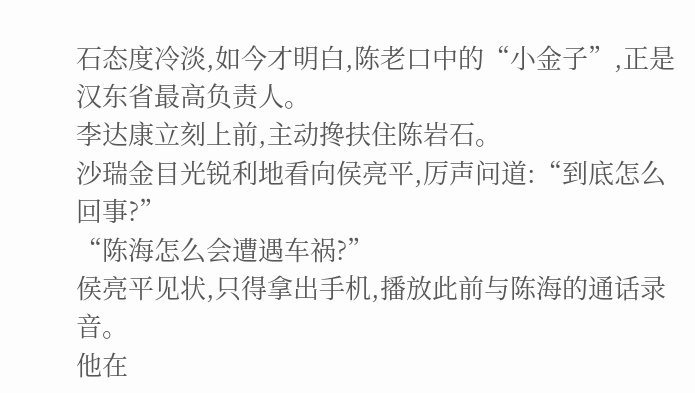石态度冷淡,如今才明白,陈老口中的“小金子”,正是汉东省最高负责人。
李达康立刻上前,主动搀扶住陈岩石。
沙瑞金目光锐利地看向侯亮平,厉声问道:“到底怎么回事?”
“陈海怎么会遭遇车祸?”
侯亮平见状,只得拿出手机,播放此前与陈海的通话录音。
他在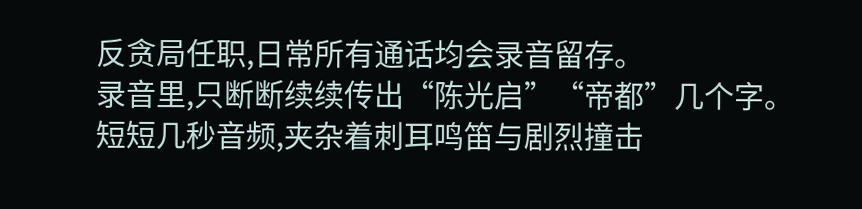反贪局任职,日常所有通话均会录音留存。
录音里,只断断续续传出“陈光启”“帝都”几个字。
短短几秒音频,夹杂着刺耳鸣笛与剧烈撞击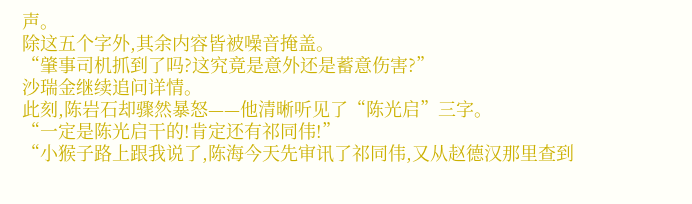声。
除这五个字外,其余内容皆被噪音掩盖。
“肇事司机抓到了吗?这究竟是意外还是蓄意伤害?”
沙瑞金继续追问详情。
此刻,陈岩石却骤然暴怒——他清晰听见了“陈光启”三字。
“一定是陈光启干的!肯定还有祁同伟!”
“小猴子路上跟我说了,陈海今天先审讯了祁同伟,又从赵德汉那里查到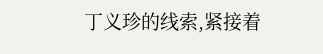丁义珍的线索,紧接着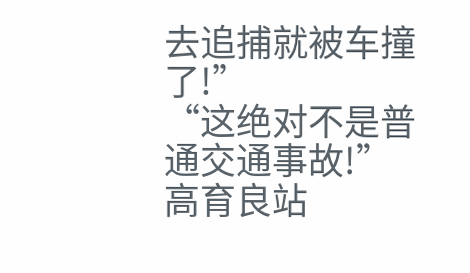去追捕就被车撞了!”
“这绝对不是普通交通事故!”
高育良站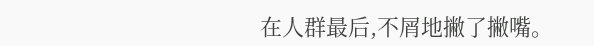在人群最后,不屑地撇了撇嘴。